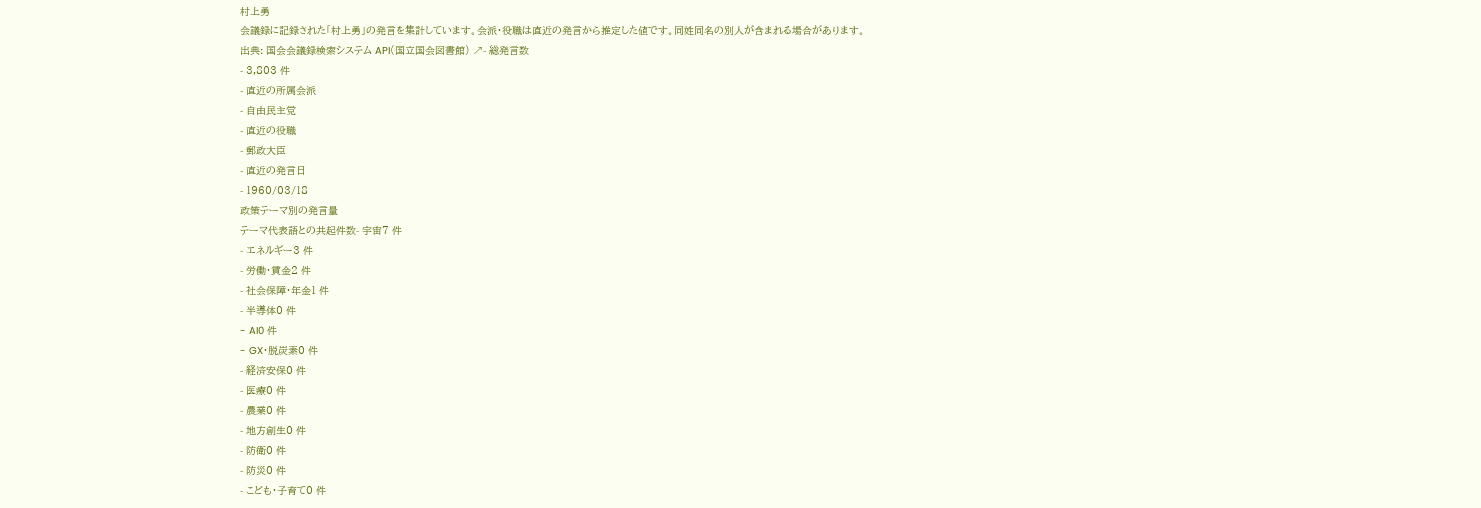村上勇
会議録に記録された「村上勇」の発言を集計しています。会派・役職は直近の発言から推定した値です。同姓同名の別人が含まれる場合があります。
出典: 国会会議録検索システム API(国立国会図書館) ↗- 総発言数
- 3,803 件
- 直近の所属会派
- 自由民主党
- 直近の役職
- 郵政大臣
- 直近の発言日
- 1960/03/18
政策テーマ別の発言量
テーマ代表語との共起件数- 宇宙7 件
- エネルギー3 件
- 労働・賃金2 件
- 社会保障・年金1 件
- 半導体0 件
- AI0 件
- GX・脱炭素0 件
- 経済安保0 件
- 医療0 件
- 農業0 件
- 地方創生0 件
- 防衛0 件
- 防災0 件
- こども・子育て0 件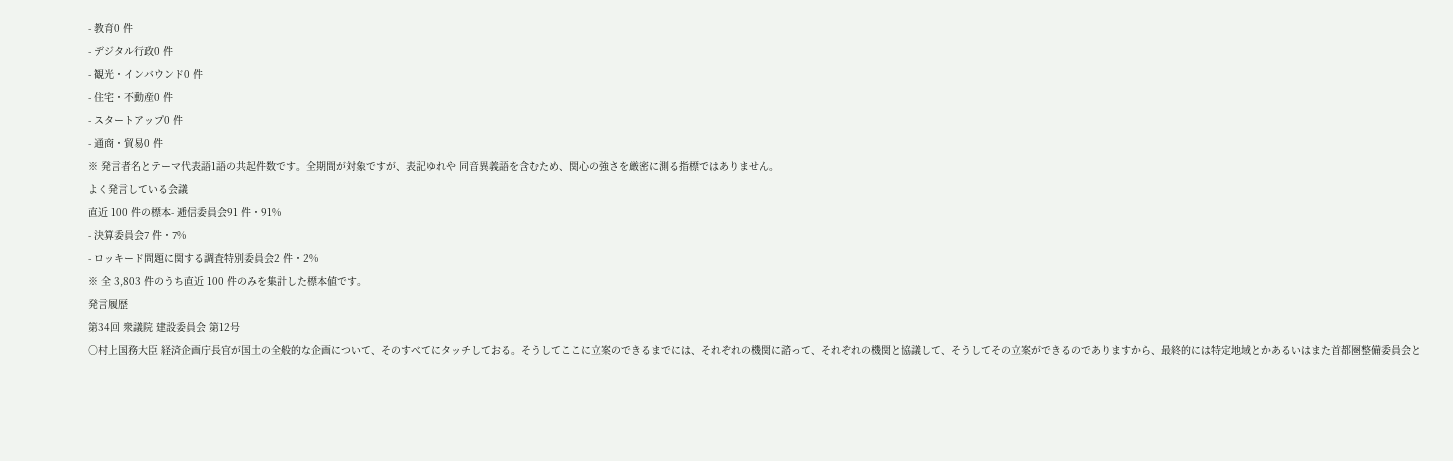- 教育0 件
- デジタル行政0 件
- 観光・インバウンド0 件
- 住宅・不動産0 件
- スタートアップ0 件
- 通商・貿易0 件
※ 発言者名とテーマ代表語1語の共起件数です。全期間が対象ですが、表記ゆれや 同音異義語を含むため、関心の強さを厳密に測る指標ではありません。
よく発言している会議
直近 100 件の標本- 逓信委員会91 件・91%
- 決算委員会7 件・7%
- ロッキード問題に関する調査特別委員会2 件・2%
※ 全 3,803 件のうち直近 100 件のみを集計した標本値です。
発言履歴
第34回 衆議院 建設委員会 第12号
○村上国務大臣 経済企画庁長官が国土の全般的な企画について、そのすべてにタッチしておる。そうしてここに立案のできるまでには、それぞれの機関に諮って、それぞれの機関と協議して、そうしてその立案ができるのでありますから、最終的には特定地域とかあるいはまた首都圏整備委員会と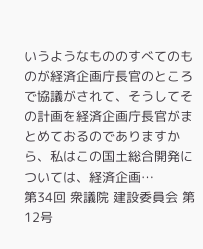いうようなもののすべてのものが経済企画庁長官のところで協議がされて、そうしてその計画を経済企画庁長官がまとめておるのでありますから、私はこの国土総合開発については、経済企画…
第34回 衆議院 建設委員会 第12号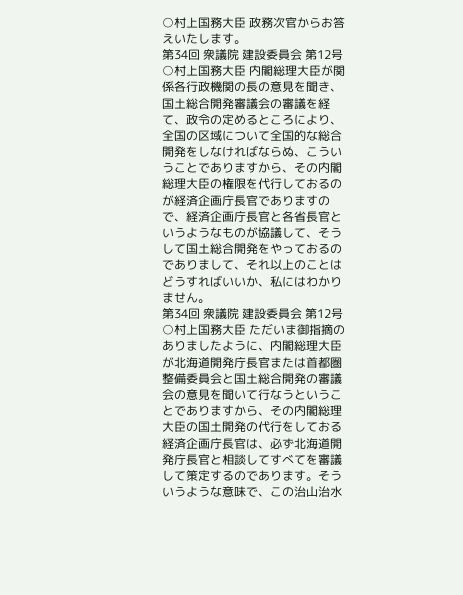○村上国務大臣 政務次官からお答えいたします。
第34回 衆議院 建設委員会 第12号
○村上国務大臣 内閣総理大臣が関係各行政機関の長の意見を聞き、国土総合開発審議会の審議を経て、政令の定めるところにより、全国の区域について全国的な総合開発をしなければならぬ、こういうことでありますから、その内閣総理大臣の権限を代行しておるのが経済企画庁長官でありますので、経済企画庁長官と各省長官というようなものが協議して、そうして国土総合開発をやっておるのでありまして、それ以上のことはどうすればいいか、私にはわかりません。
第34回 衆議院 建設委員会 第12号
○村上国務大臣 ただいま御指摘のありましたように、内閣総理大臣が北海道開発庁長官または首都圏整備委員会と国土総合開発の審議会の意見を聞いて行なうということでありますから、その内閣総理大臣の国土開発の代行をしておる経済企画庁長官は、必ず北海道開発庁長官と相談してすべてを審議して策定するのであります。そういうような意味で、この治山治水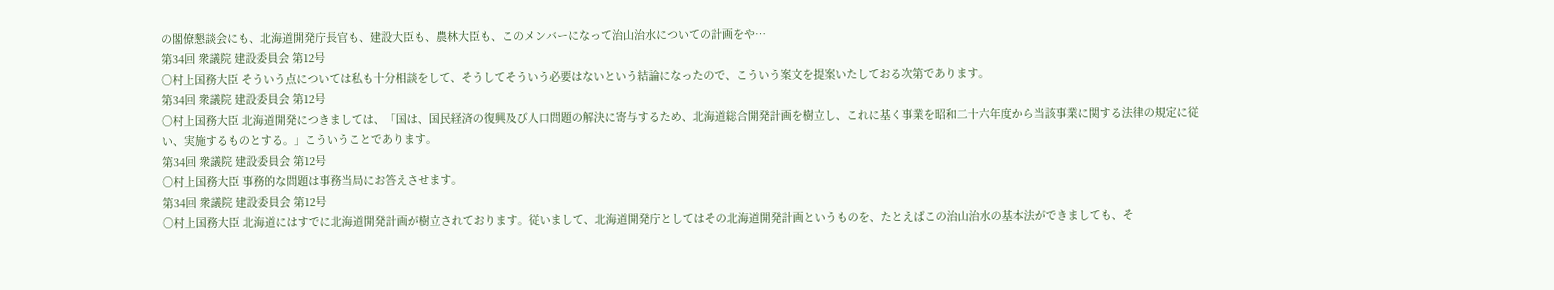の閣僚懇談会にも、北海道開発庁長官も、建設大臣も、農林大臣も、このメンバーになって治山治水についての計画をや…
第34回 衆議院 建設委員会 第12号
○村上国務大臣 そういう点については私も十分相談をして、そうしてそういう必要はないという結論になったので、こういう案文を提案いたしておる次第であります。
第34回 衆議院 建設委員会 第12号
○村上国務大臣 北海道開発につきましては、「国は、国民経済の復興及び人口問題の解決に寄与するため、北海道総合開発計画を樹立し、これに基く事業を昭和二十六年度から当該事業に関する法律の規定に従い、実施するものとする。」こういうことであります。
第34回 衆議院 建設委員会 第12号
○村上国務大臣 事務的な問題は事務当局にお答えさせます。
第34回 衆議院 建設委員会 第12号
○村上国務大臣 北海道にはすでに北海道開発計画が樹立されております。従いまして、北海道開発庁としてはその北海道開発計画というものを、たとえばこの治山治水の基本法ができましても、そ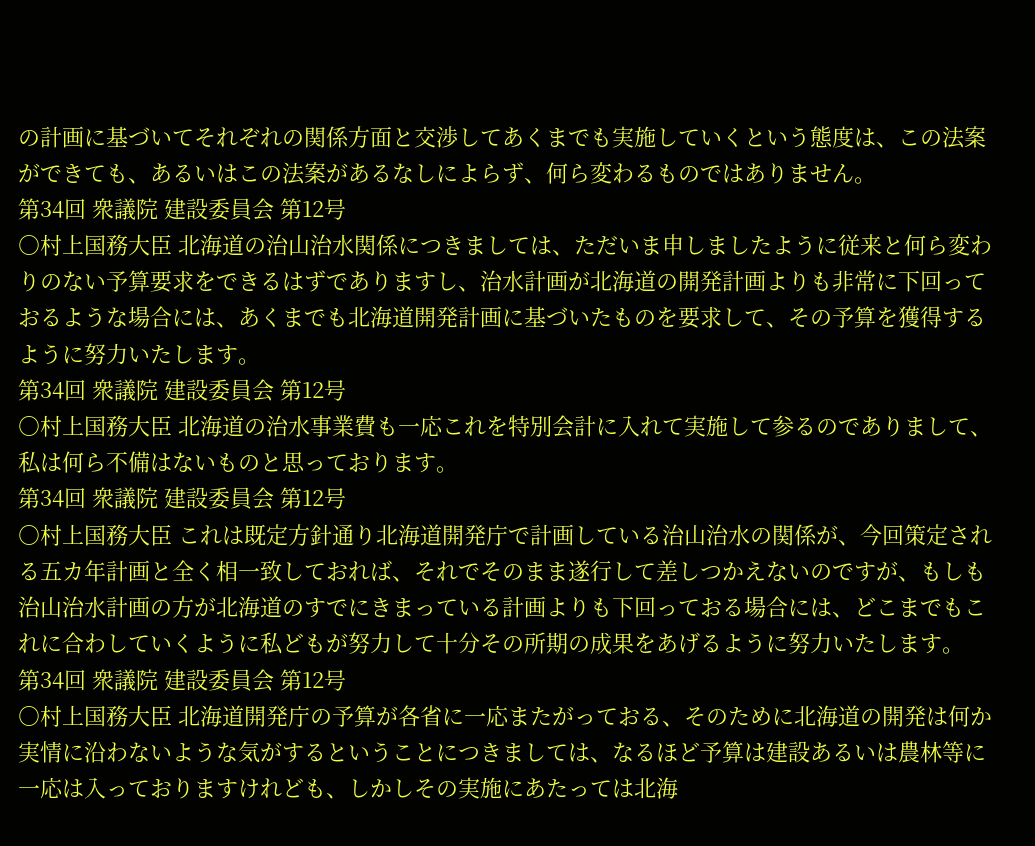の計画に基づいてそれぞれの関係方面と交渉してあくまでも実施していくという態度は、この法案ができても、あるいはこの法案があるなしによらず、何ら変わるものではありません。
第34回 衆議院 建設委員会 第12号
○村上国務大臣 北海道の治山治水関係につきましては、ただいま申しましたように従来と何ら変わりのない予算要求をできるはずでありますし、治水計画が北海道の開発計画よりも非常に下回っておるような場合には、あくまでも北海道開発計画に基づいたものを要求して、その予算を獲得するように努力いたします。
第34回 衆議院 建設委員会 第12号
○村上国務大臣 北海道の治水事業費も一応これを特別会計に入れて実施して参るのでありまして、私は何ら不備はないものと思っております。
第34回 衆議院 建設委員会 第12号
○村上国務大臣 これは既定方針通り北海道開発庁で計画している治山治水の関係が、今回策定される五カ年計画と全く相一致しておれば、それでそのまま遂行して差しつかえないのですが、もしも治山治水計画の方が北海道のすでにきまっている計画よりも下回っておる場合には、どこまでもこれに合わしていくように私どもが努力して十分その所期の成果をあげるように努力いたします。
第34回 衆議院 建設委員会 第12号
○村上国務大臣 北海道開発庁の予算が各省に一応またがっておる、そのために北海道の開発は何か実情に沿わないような気がするということにつきましては、なるほど予算は建設あるいは農林等に一応は入っておりますけれども、しかしその実施にあたっては北海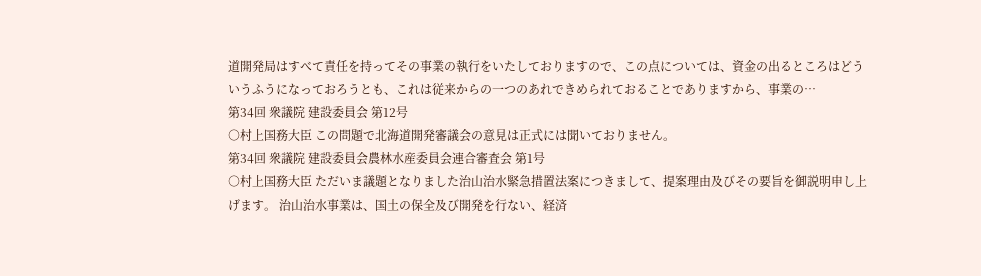道開発局はすべて責任を持ってその事業の執行をいたしておりますので、この点については、資金の出るところはどういうふうになっておろうとも、これは従来からの一つのあれできめられておることでありますから、事業の…
第34回 衆議院 建設委員会 第12号
○村上国務大臣 この問題で北海道開発審議会の意見は正式には聞いておりません。
第34回 衆議院 建設委員会農林水産委員会連合審査会 第1号
○村上国務大臣 ただいま議題となりました治山治水緊急措置法案につきまして、提案理由及びその要旨を御説明申し上げます。 治山治水事業は、国土の保全及び開発を行ない、経済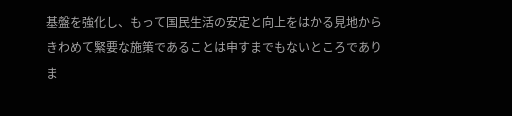基盤を強化し、もって国民生活の安定と向上をはかる見地からきわめて緊要な施策であることは申すまでもないところでありま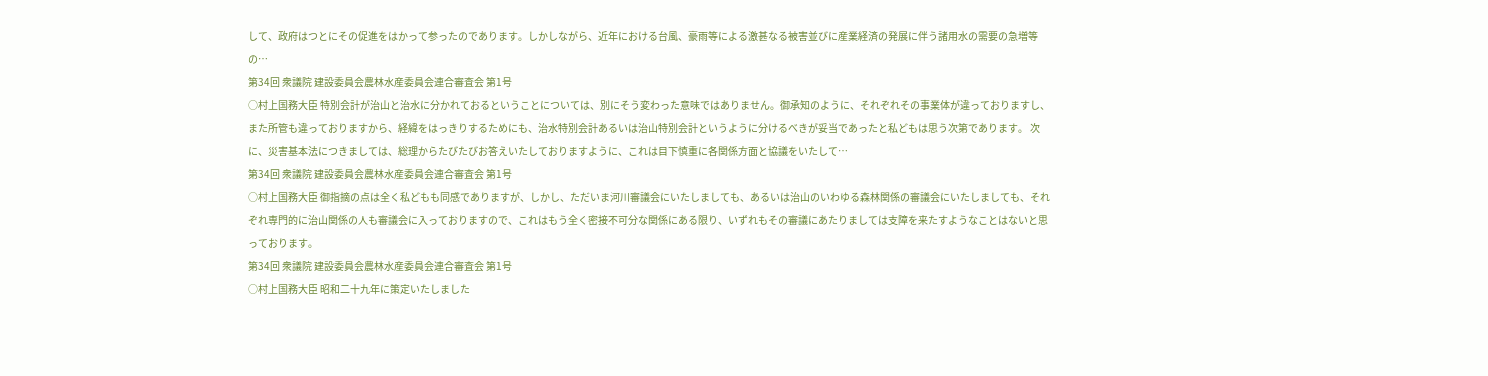して、政府はつとにその促進をはかって参ったのであります。しかしながら、近年における台風、豪雨等による激甚なる被害並びに産業経済の発展に伴う諸用水の需要の急増等の…
第34回 衆議院 建設委員会農林水産委員会連合審査会 第1号
○村上国務大臣 特別会計が治山と治水に分かれておるということについては、別にそう変わった意味ではありません。御承知のように、それぞれその事業体が違っておりますし、また所管も違っておりますから、経緯をはっきりするためにも、治水特別会計あるいは治山特別会計というように分けるべきが妥当であったと私どもは思う次第であります。 次に、災害基本法につきましては、総理からたびたびお答えいたしておりますように、これは目下慎重に各関係方面と協議をいたして…
第34回 衆議院 建設委員会農林水産委員会連合審査会 第1号
○村上国務大臣 御指摘の点は全く私どもも同感でありますが、しかし、ただいま河川審議会にいたしましても、あるいは治山のいわゆる森林関係の審議会にいたしましても、それぞれ専門的に治山関係の人も審議会に入っておりますので、これはもう全く密接不可分な関係にある限り、いずれもその審議にあたりましては支障を来たすようなことはないと思っております。
第34回 衆議院 建設委員会農林水産委員会連合審査会 第1号
○村上国務大臣 昭和二十九年に策定いたしました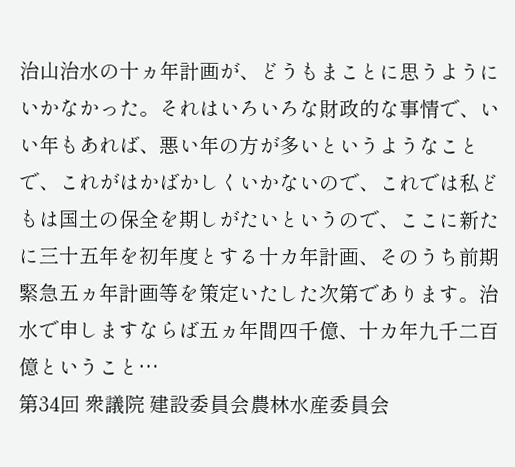治山治水の十ヵ年計画が、どうもまことに思うようにいかなかった。それはいろいろな財政的な事情で、いい年もあれば、悪い年の方が多いというようなことで、これがはかばかしくいかないので、これでは私どもは国土の保全を期しがたいというので、ここに新たに三十五年を初年度とする十カ年計画、そのうち前期緊急五ヵ年計画等を策定いたした次第であります。治水で申しますならば五ヵ年間四千億、十カ年九千二百億ということ…
第34回 衆議院 建設委員会農林水産委員会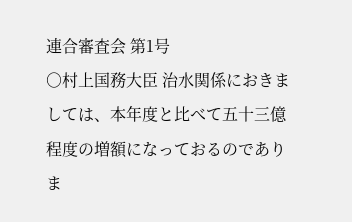連合審査会 第1号
○村上国務大臣 治水関係におきましては、本年度と比べて五十三億程度の増額になっておるのでありま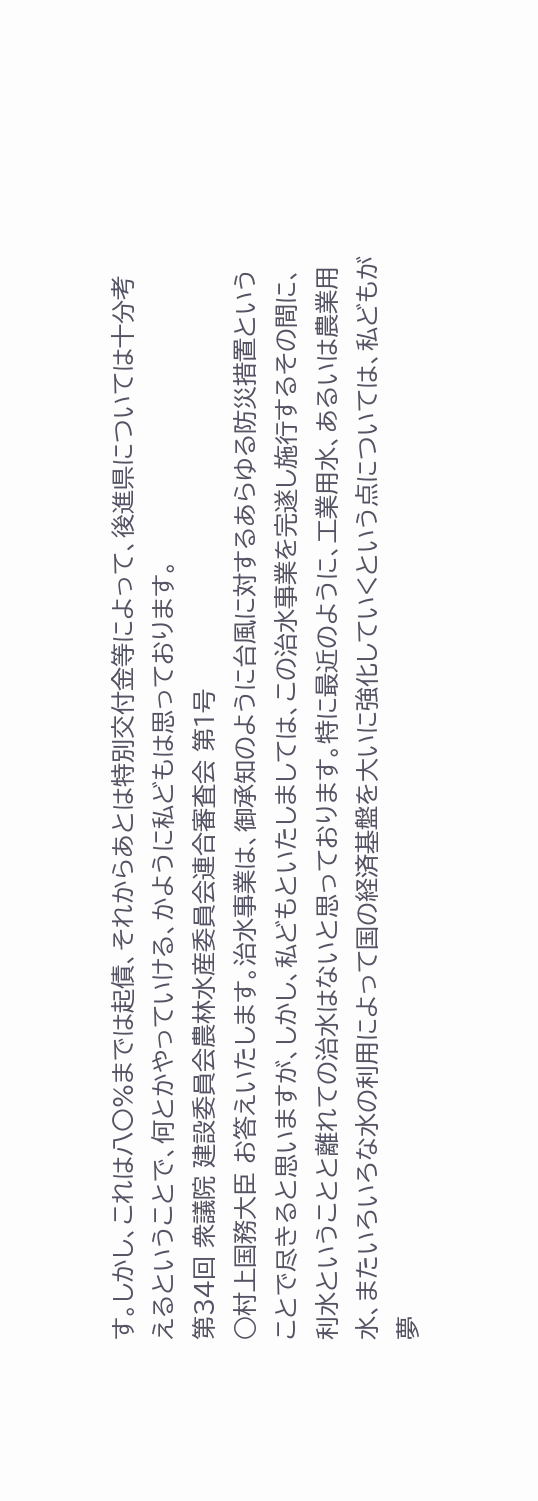す。しかし、これは八〇%までは起債、それからあとは特別交付金等によって、後進県については十分考えるということで、何とかやっていける、かように私どもは思っております。
第34回 衆議院 建設委員会農林水産委員会連合審査会 第1号
○村上国務大臣 お答えいたします。治水事業は、御承知のように台風に対するあらゆる防災措置ということで尽きると思いますが、しかし、私どもといたしましては、この治水事業を完遂し施行するその間に、利水ということと離れての治水はないと思っております。特に最近のように、工業用水、あるいは農業用水、またいろいろな水の利用によって国の経済基盤を大いに強化していくという点については、私どもが夢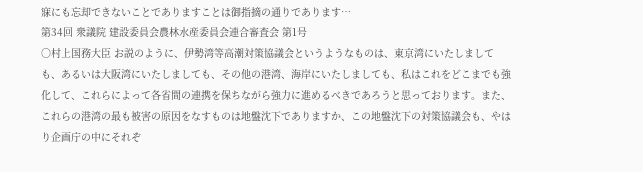寐にも忘却できないことでありますことは御指摘の通りであります…
第34回 衆議院 建設委員会農林水産委員会連合審査会 第1号
○村上国務大臣 お説のように、伊勢湾等高潮対策協議会というようなものは、東京湾にいたしましても、あるいは大阪湾にいたしましても、その他の港湾、海岸にいたしましても、私はこれをどこまでも強化して、これらによって各省間の連携を保ちながら強力に進めるべきであろうと思っております。また、これらの港湾の最も被害の原因をなすものは地盤沈下でありますか、この地盤沈下の対策協議会も、やはり企画庁の中にそれぞ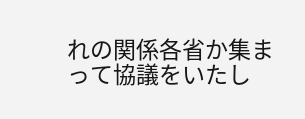れの関係各省か集まって協議をいたし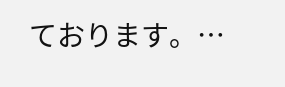ております。…